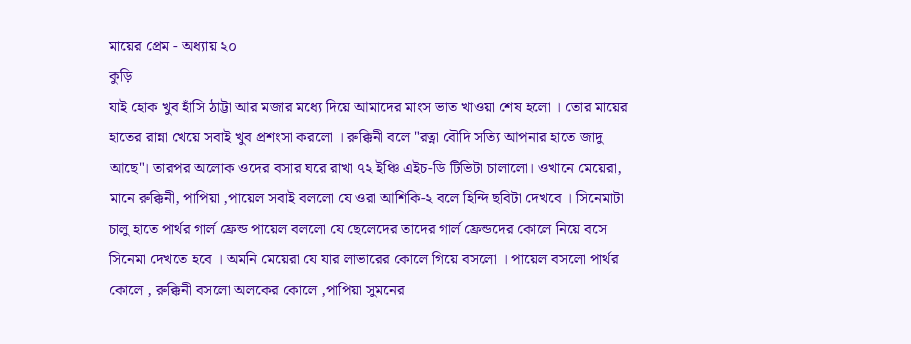মায়ের প্রেম - অধ্যায় ২০
কুড়ি
যাই হোক খুব হাঁসি ঠাট্টা আর মজার মধ্যে দিয়ে আমাদের মাংস ভাত খাওয়া শেষ হলো । তোর মায়ের হাতের রান্না খেয়ে সবাই খুব প্রশংসা করলো । রুক্কিনী বলে "রত্না বৌদি সত্যি আপনার হাতে জাদু আছে"। তারপর অলোক ওদের বসার ঘরে রাখা ৭২ ইঞ্চি এইচ-ডি টিভিটা চালালো। ওখানে মেয়েরা, মানে রুক্কিনী, পাপিয়া ,পায়েল সবাই বললো যে ওরা আশিকি-২ বলে হিন্দি ছবিটা দেখবে । সিনেমাটা চালু হাতে পার্থর গার্ল ফ্রেন্ড পায়েল বললো যে ছেলেদের তাদের গার্ল ফ্রেন্ডদের কোলে নিয়ে বসে সিনেমা দেখতে হবে । অমনি মেয়েরা যে যার লাভারের কোলে গিয়ে বসলো । পায়েল বসলো পার্থর কোলে , রুক্কিনী বসলো অলকের কোলে ,পাপিয়া সুমনের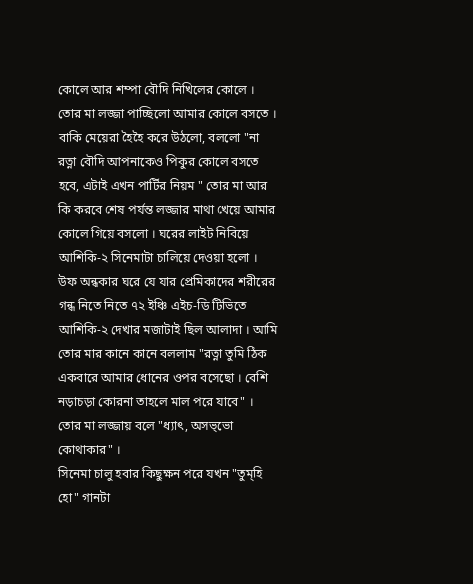কোলে আর শম্পা বৌদি নিখিলের কোলে । তোর মা লজ্জা পাচ্ছিলো আমার কোলে বসতে । বাকি মেয়েরা হৈহৈ করে উঠলো, বললো "না রত্না বৌদি আপনাকেও পিকুর কোলে বসতে হবে, এটাই এখন পার্টির নিয়ম " তোর মা আর কি করবে শেষ পর্যন্ত লজ্জার মাথা খেয়ে আমার কোলে গিয়ে বসলো । ঘরের লাইট নিবিয়ে আশিকি-২ সিনেমাটা চালিয়ে দেওয়া হলো । উফ অন্ধকার ঘরে যে যার প্রেমিকাদের শরীরের গন্ধ নিতে নিতে ৭২ ইঞ্চি এইচ-ডি টিভিতে আশিকি-২ দেখার মজাটাই ছিল আলাদা । আমি তোর মার কানে কানে বললাম "রত্না তুমি ঠিক একবারে আমার ধোনের ওপর বসেছো । বেশি নড়াচড়া কোরনা তাহলে মাল পরে যাবে" । তোর মা লজ্জায় বলে "ধ্যাৎ, অসভ্ভো কোথাকার" ।
সিনেমা চালু হবার কিছুক্ষন পরে যখন "তুম্হি হো" গানটা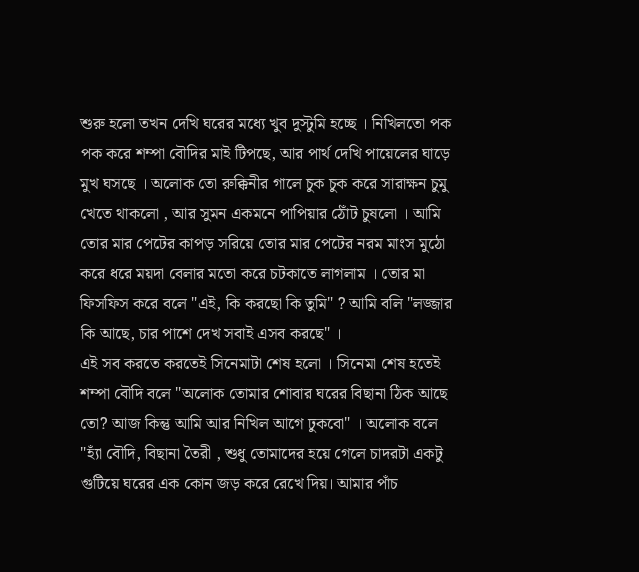শুরু হলো তখন দেখি ঘরের মধ্যে খুব দুস্টুমি হচ্ছে । নিখিলতো পক পক করে শম্পা বৌদির মাই টিপছে, আর পার্থ দেখি পায়েলের ঘাড়ে মুখ ঘসছে । অলোক তো রুক্কিনীর গালে চুক চুক করে সারাক্ষন চুমু খেতে থাকলো , আর সুমন একমনে পাপিয়ার ঠোঁট চুষলো । আমি তোর মার পেটের কাপড় সরিয়ে তোর মার পেটের নরম মাংস মুঠো করে ধরে ময়দা বেলার মতো করে চটকাতে লাগলাম । তোর মা ফিসফিস করে বলে "এই, কি করছো কি তুমি" ? আমি বলি "লজ্জার কি আছে, চার পাশে দেখ সবাই এসব করছে" ।
এই সব করতে করতেই সিনেমাটা শেষ হলো । সিনেমা শেষ হতেই শম্পা বৌদি বলে "অলোক তোমার শোবার ঘরের বিছানা ঠিক আছে তো? আজ কিন্তু আমি আর নিখিল আগে ঢুকবো" । অলোক বলে "হ্যাঁ বৌদি, বিছানা তৈরী , শুধু তোমাদের হয়ে গেলে চাদরটা একটু গুটিয়ে ঘরের এক কোন জড় করে রেখে দিয়। আমার পাঁচ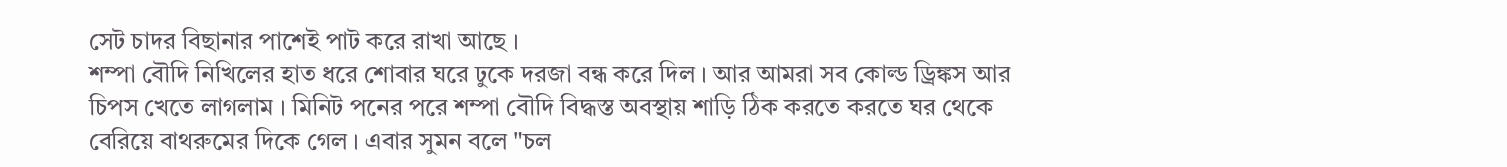সেট চাদর বিছানার পাশেই পাট করে রাখা আছে ।
শম্পা বৌদি নিখিলের হাত ধরে শোবার ঘরে ঢুকে দরজা বন্ধ করে দিল । আর আমরা সব কোল্ড ড্রিঙ্কস আর চিপস খেতে লাগলাম । মিনিট পনের পরে শম্পা বৌদি বিদ্ধস্ত অবস্থায় শাড়ি ঠিক করতে করতে ঘর থেকে বেরিয়ে বাথরুমের দিকে গেল । এবার সুমন বলে "চল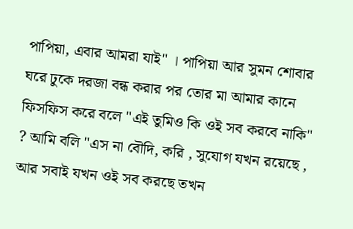পাপিয়া, এবার আমরা যাই" । পাপিয়া আর সুমন শোবার ঘরে ঢুকে দরজা বন্ধ করার পর তোর মা আমার কানে ফিসফিস করে বলে "এই তুমিও কি ওই সব করবে নাকি" ? আমি বলি "এস না বৌদি, করি , সুযোগ যখন রয়েছে , আর সবাই যখন ওই সব করছে তখন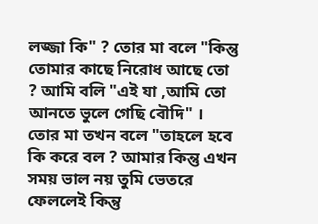লজ্জা কি" ? তোর মা বলে "কিন্তু তোমার কাছে নিরোধ আছে তো ? আমি বলি "এই যা ,আমি তো আনতে ভুলে গেছি বৌদি" ।
তোর মা তখন বলে "তাহলে হবে কি করে বল ? আমার কিন্তু এখন সময় ভাল নয় তুমি ভেতরে ফেললেই কিন্তু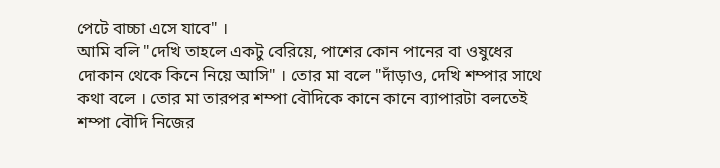পেটে বাচ্চা এসে যাবে" ।
আমি বলি "দেখি তাহলে একটু বেরিয়ে, পাশের কোন পানের বা ওষুধের দোকান থেকে কিনে নিয়ে আসি" । তোর মা বলে "দাঁড়াও, দেখি শম্পার সাথে কথা বলে । তোর মা তারপর শম্পা বৌদিকে কানে কানে ব্যাপারটা বলতেই শম্পা বৌদি নিজের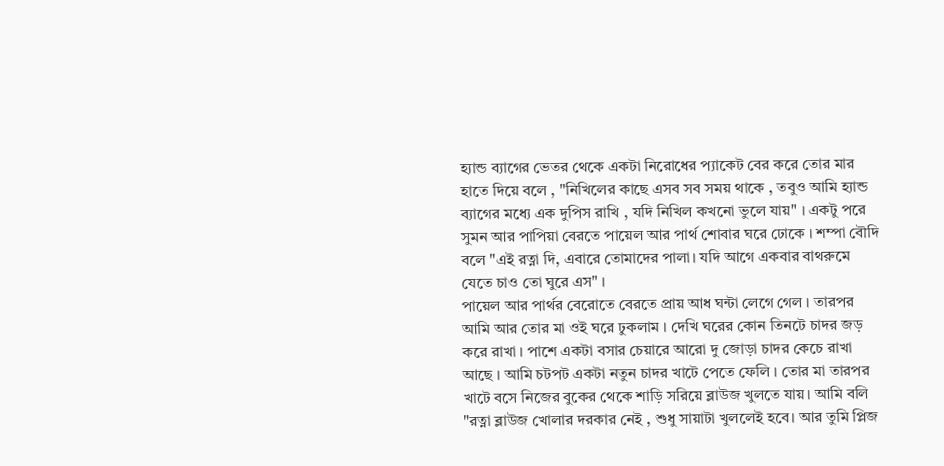হ্যান্ড ব্যাগের ভেতর থেকে একটা নিরোধের প্যাকেট বের করে তোর মার হাতে দিয়ে বলে , "নিখিলের কাছে এসব সব সময় থাকে , তবুও আমি হ্যান্ড ব্যাগের মধ্যে এক দুপিস রাখি , যদি নিখিল কখনো ভুলে যায়" । একটু পরে সুমন আর পাপিয়া বেরতে পায়েল আর পার্থ শোবার ঘরে ঢোকে । শম্পা বৌদি বলে "এই রত্না দি, এবারে তোমাদের পালা। যদি আগে একবার বাথরুমে যেতে চাও তো ঘুরে এস" ।
পায়েল আর পার্থর বেরোতে বেরতে প্রায় আধ ঘন্টা লেগে গেল । তারপর আমি আর তোর মা ওই ঘরে ঢুকলাম । দেখি ঘরের কোন তিনটে চাদর জড় করে রাখা । পাশে একটা বসার চেয়ারে আরো দু জোড়া চাদর কেচে রাখা আছে । আমি চটপট একটা নতুন চাদর খাটে পেতে ফেলি । তোর মা তারপর খাটে বসে নিজের বুকের থেকে শাড়ি সরিয়ে ব্লাউজ খুলতে যায়। আমি বলি "রত্না ব্লাউজ খোলার দরকার নেই , শুধু সায়াটা খুললেই হবে। আর তুমি প্লিজ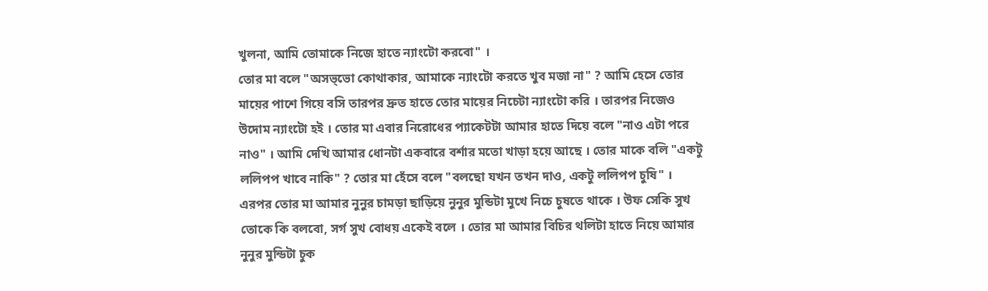খুলনা, আমি তোমাকে নিজে হাতে ন্যাংটো করবো" ।
তোর মা বলে "অসভ্ভো কোথাকার, আমাকে ন্যাংটো করতে খুব মজা না" ? আমি হেসে তোর মায়ের পাশে গিয়ে বসি তারপর দ্রুত হাতে তোর মায়ের নিচেটা ন্যাংটো করি । তারপর নিজেও উদোম ন্যাংটো হই । তোর মা এবার নিরোধের প্যাকেটটা আমার হাতে দিয়ে বলে "নাও এটা পরে নাও" । আমি দেখি আমার ধোনটা একবারে বর্শার মতো খাড়া হয়ে আছে । তোর মাকে বলি "একটু ললিপপ খাবে নাকি" ? তোর মা হেঁসে বলে "বলছো যখন তখন দাও, একটু ললিপপ চুষি" । এরপর তোর মা আমার নুনুর চামড়া ছাড়িয়ে নুনুর মুন্ডিটা মুখে নিচে চুষতে থাকে । উফ সেকি সুখ তোকে কি বলবো, সর্গ সুখ বোধয় একেই বলে । তোর মা আমার বিচির থলিটা হাতে নিয়ে আমার নুনুর মুন্ডিটা চুক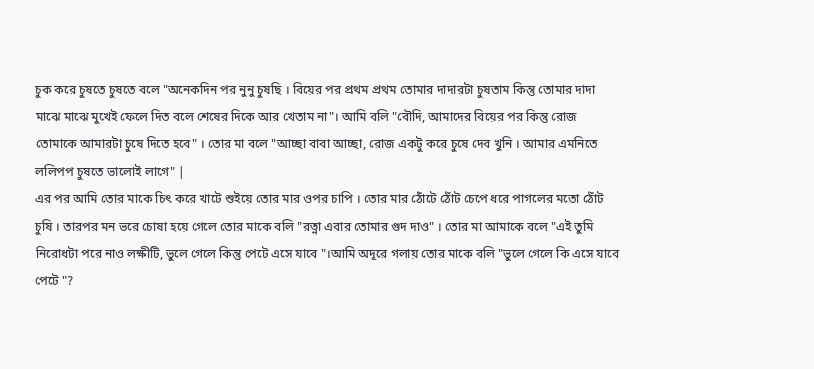চুক করে চুষতে চুষতে বলে "অনেকদিন পর নুনু চুষছি । বিয়ের পর প্রথম প্রথম তোমার দাদারটা চুষতাম কিন্তু তোমার দাদা মাঝে মাঝে মুখেই ফেলে দিত বলে শেষের দিকে আর খেতাম না"। আমি বলি "বৌদি, আমাদের বিয়ের পর কিন্তু রোজ তোমাকে আমারটা চুষে দিতে হবে" । তোর মা বলে "আচ্ছা বাবা আচ্ছা, রোজ একটু করে চুষে দেব খুনি । আমার এমনিতে ললিপপ চুষতে ভালোই লাগে" |
এর পর আমি তোর মাকে চিৎ করে খাটে শুইয়ে তোর মার ওপর চাপি । তোর মার ঠোঁটে ঠোঁট চেপে ধরে পাগলের মতো ঠোঁট চুষি । তারপর মন ভরে চোষা হয়ে গেলে তোর মাকে বলি "রত্না এবার তোমার গুদ দাও" । তোর মা আমাকে বলে "এই তুমি নিরোধটা পরে নাও লক্ষীটি, ভুলে গেলে কিন্তু পেটে এসে যাবে "।আমি অদূরে গলায় তোর মাকে বলি "ভুলে গেলে কি এসে যাবে পেটে "?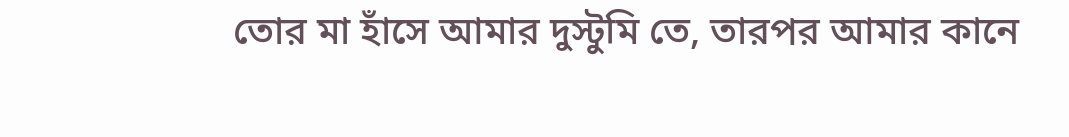তোর মা হাঁসে আমার দুস্টুমি তে, তারপর আমার কানে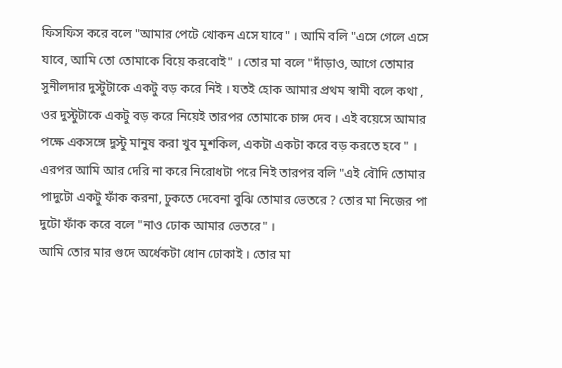ফিসফিস করে বলে "আমার পেটে খোকন এসে যাবে" । আমি বলি "এসে গেলে এসে যাবে, আমি তো তোমাকে বিয়ে করবোই" । তোর মা বলে "দাঁড়াও, আগে তোমার সুনীলদার দুস্টুটাকে একটু বড় করে নিই । যতই হোক আমার প্রথম স্বামী বলে কথা , ওর দুস্টুটাকে একটু বড় করে নিয়েই তারপর তোমাকে চান্স দেব । এই বয়েসে আমার পক্ষে একসঙ্গে দুস্টু মানুষ করা খুব মুশকিল, একটা একটা করে বড় করতে হবে " ।
এরপর আমি আর দেরি না করে নিরোধটা পরে নিই তারপর বলি "এই বৌদি তোমার পাদুটো একটু ফাঁক করনা, ঢুকতে দেবেনা বুঝি তোমার ভেতরে ? তোর মা নিজের পা দুটো ফাঁক করে বলে "নাও ঢোক আমার ভেতরে" ।
আমি তোর মার গুদে অর্ধেকটা ধোন ঢোকাই । তোর মা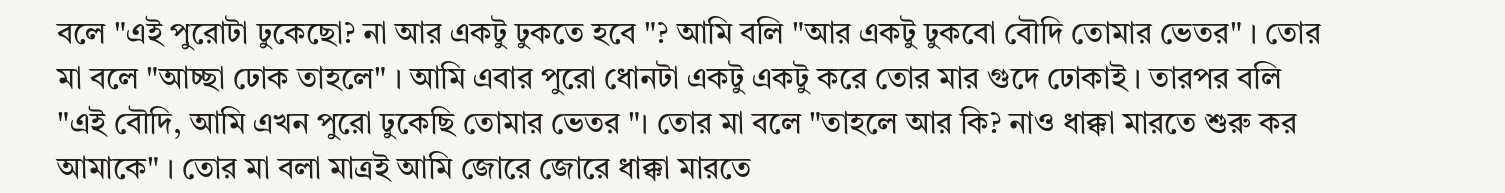বলে "এই পুরোটা ঢুকেছো? না আর একটু ঢুকতে হবে "? আমি বলি "আর একটু ঢুকবো বৌদি তোমার ভেতর" । তোর মা বলে "আচ্ছা ঢোক তাহলে" । আমি এবার পুরো ধোনটা একটু একটু করে তোর মার গুদে ঢোকাই । তারপর বলি "এই বৌদি, আমি এখন পুরো ঢুকেছি তোমার ভেতর "। তোর মা বলে "তাহলে আর কি? নাও ধাক্কা মারতে শুরু কর আমাকে" । তোর মা বলা মাত্রই আমি জোরে জোরে ধাক্কা মারতে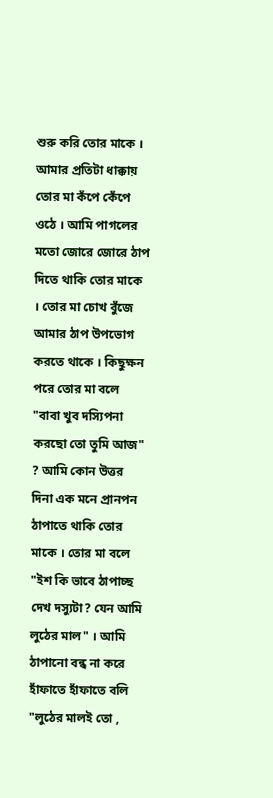শুরু করি তোর মাকে । আমার প্রতিটা ধাক্কায় তোর মা কঁপে কেঁপে ওঠে । আমি পাগলের মতো জোরে জোরে ঠাপ দিতে থাকি তোর মাকে । তোর মা চোখ বুঁজে আমার ঠাপ উপভোগ করতে থাকে । কিছুক্ষন পরে তোর মা বলে "বাবা খুব দস্যিপনা করছো তো তুমি আজ" ? আমি কোন উত্তর দিনা এক মনে প্রানপন ঠাপাতে থাকি তোর মাকে । তোর মা বলে "ইশ কি ভাবে ঠাপাচ্ছ দেখ দস্যুটা? যেন আমি লুঠের মাল" । আমি ঠাপানো বন্ধ না করে হাঁফাতে হাঁফাতে বলি "লুঠের মালই তো ,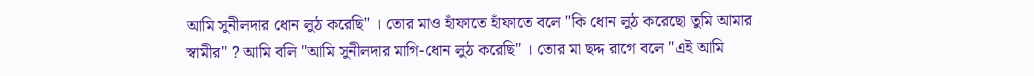আমি সুনীলদার ধোন লুঠ করেছি" । তোর মাও হাঁফাতে হাঁফাতে বলে "কি ধোন লুঠ করেছো তুমি আমার স্বামীর" ? আমি বলি "আমি সুনীলদার মাগি-ধোন লুঠ করেছি" । তোর মা ছদ্দ রাগে বলে "এই আমি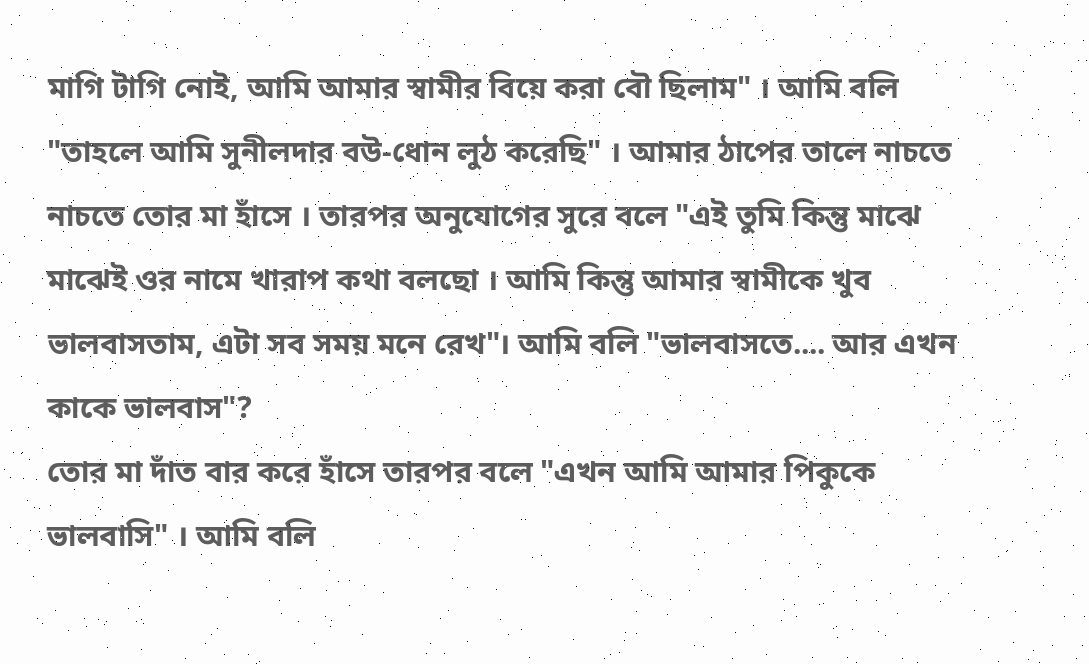মাগি টাগি নোই, আমি আমার স্বামীর বিয়ে করা বৌ ছিলাম" । আমি বলি "তাহলে আমি সুনীলদার বউ-ধোন লুঠ করেছি" । আমার ঠাপের তালে নাচতে নাচতে তোর মা হাঁসে । তারপর অনুযোগের সুরে বলে "এই তুমি কিন্তু মাঝে মাঝেই ওর নামে খারাপ কথা বলছো । আমি কিন্তু আমার স্বামীকে খুব ভালবাসতাম, এটা সব সময় মনে রেখ"। আমি বলি "ভালবাসতে.... আর এখন কাকে ভালবাস"?
তোর মা দাঁত বার করে হাঁসে তারপর বলে "এখন আমি আমার পিকুকে ভালবাসি" । আমি বলি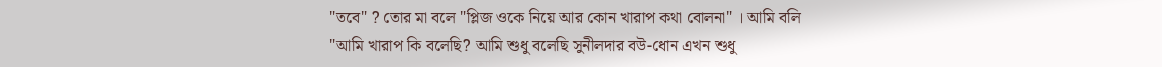"তবে" ? তোর মা বলে "প্লিজ ওকে নিয়ে আর কোন খারাপ কথা বোলনা" । আমি বলি "আমি খারাপ কি বলেছি? আমি শুধু বলেছি সুনীলদার বউ-ধোন এখন শুধু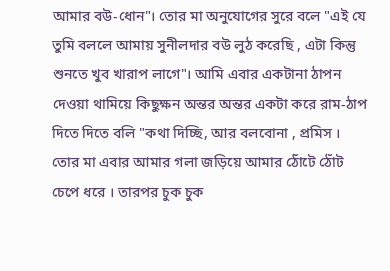আমার বউ-ধোন"। তোর মা অনুযোগের সুরে বলে "এই যে তুমি বললে আমায় সুনীলদার বউ লুঠ করেছি , এটা কিন্তু শুনতে খুব খারাপ লাগে"। আমি এবার একটানা ঠাপন দেওয়া থামিয়ে কিছুক্ষন অন্তর অন্তর একটা করে রাম-ঠাপ দিতে দিতে বলি "কথা দিচ্ছি, আর বলবোনা , প্রমিস । তোর মা এবার আমার গলা জড়িয়ে আমার ঠোঁটে ঠোঁট চেপে ধরে । তারপর চুক চুক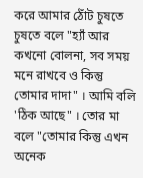করে আমার ঠোঁট চুষতে চুষতে বলে "হ্যাঁ আর কখনো বোলনা, সব সময় মনে রাখবে ও কিন্তু তোমার দাদা" । আমি বলি 'ঠিক আছে" । তোর মা বলে "তোমার কিন্তু এখন অনেক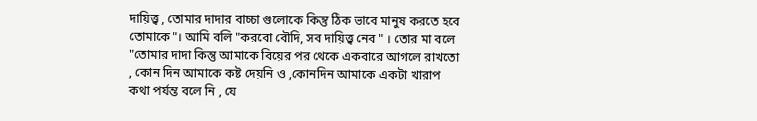দায়িত্ত্ব , তোমার দাদার বাচ্চা গুলোকে কিন্তু ঠিক ভাবে মানুষ করতে হবে তোমাকে"। আমি বলি "করবো বৌদি, সব দায়িত্ত্ব নেব " । তোর মা বলে "তোমার দাদা কিন্তু আমাকে বিয়ের পর থেকে একবারে আগলে রাখতো , কোন দিন আমাকে কষ্ট দেয়নি ও ,কোনদিন আমাকে একটা খারাপ কথা পর্যন্ত বলে নি , যে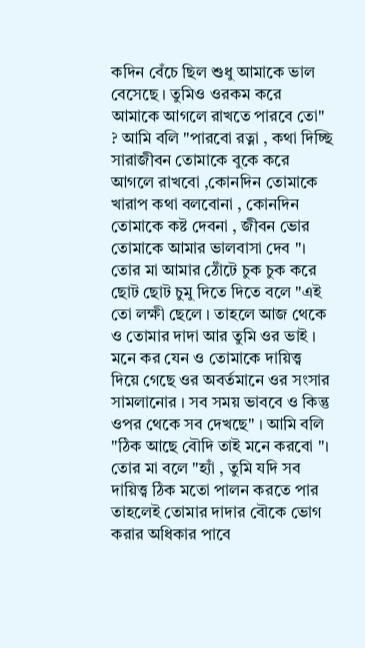কদিন বেঁচে ছিল শুধু আমাকে ভাল বেসেছে । তুমিও ওরকম করে আমাকে আগলে রাখতে পারবে তো" ? আমি বলি "পারবো রত্না , কথা দিচ্ছি সারাজীবন তোমাকে বুকে করে আগলে রাখবো ,কোনদিন তোমাকে খারাপ কথা বলবোনা , কোনদিন তোমাকে কষ্ট দেবনা , জীবন ভোর তোমাকে আমার ভালবাসা দেব "। তোর মা আমার ঠোঁটে চুক চুক করে ছোট ছোট চুমু দিতে দিতে বলে "এই তো লক্ষী ছেলে । তাহলে আজ থেকে ও তোমার দাদা আর তুমি ওর ভাই । মনে কর যেন ও তোমাকে দায়িত্ত্ব দিয়ে গেছে ওর অবর্তমানে ওর সংসার সামলানোর । সব সময় ভাববে ও কিন্তু ওপর থেকে সব দেখছে" । আমি বলি "ঠিক আছে বৌদি তাই মনে করবো "। তোর মা বলে "হ্যাঁ , তুমি যদি সব দায়িত্ত্ব ঠিক মতো পালন করতে পার তাহলেই তোমার দাদার বৌকে ভোগ করার অধিকার পাবে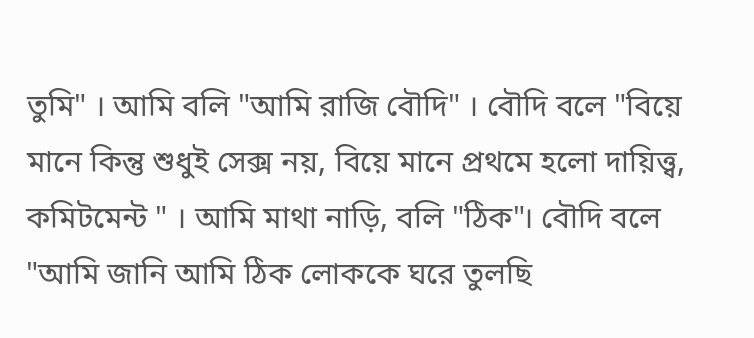তুমি" । আমি বলি "আমি রাজি বৌদি" । বৌদি বলে "বিয়ে মানে কিন্তু শুধুই সেক্স নয়, বিয়ে মানে প্রথমে হলো দায়িত্ত্ব, কমিটমেন্ট " । আমি মাথা নাড়ি, বলি "ঠিক"। বৌদি বলে "আমি জানি আমি ঠিক লোককে ঘরে তুলছি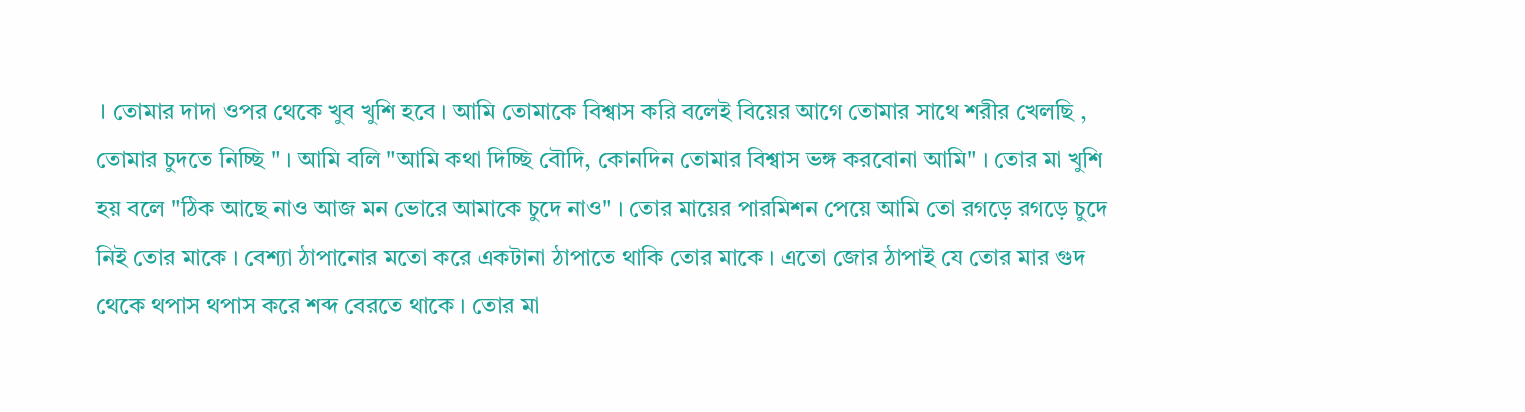। তোমার দাদা ওপর থেকে খুব খুশি হবে । আমি তোমাকে বিশ্বাস করি বলেই বিয়ের আগে তোমার সাথে শরীর খেলছি , তোমার চুদতে নিচ্ছি " । আমি বলি "আমি কথা দিচ্ছি বৌদি, কোনদিন তোমার বিশ্বাস ভঙ্গ করবোনা আমি" । তোর মা খুশি হয় বলে "ঠিক আছে নাও আজ মন ভোরে আমাকে চুদে নাও" । তোর মায়ের পারমিশন পেয়ে আমি তো রগড়ে রগড়ে চুদে নিই তোর মাকে । বেশ্যা ঠাপানোর মতো করে একটানা ঠাপাতে থাকি তোর মাকে । এতো জোর ঠাপাই যে তোর মার গুদ থেকে থপাস থপাস করে শব্দ বেরতে থাকে । তোর মা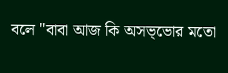বলে "বাবা আজ কি অসভ্ভোর মতো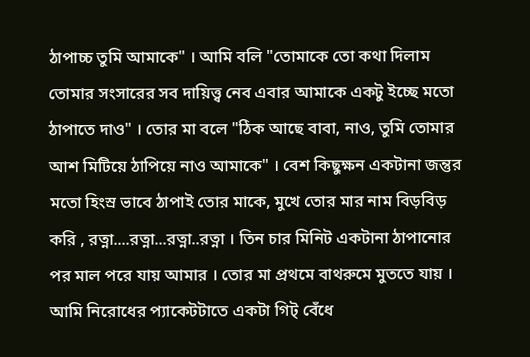ঠাপাচ্চ তুমি আমাকে" । আমি বলি "তোমাকে তো কথা দিলাম তোমার সংসারের সব দায়িত্ত্ব নেব এবার আমাকে একটু ইচ্ছে মতো ঠাপাতে দাও" । তোর মা বলে "ঠিক আছে বাবা, নাও, তুমি তোমার আশ মিটিয়ে ঠাপিয়ে নাও আমাকে" । বেশ কিছুক্ষন একটানা জন্তুর মতো হিংস্র ভাবে ঠাপাই তোর মাকে, মুখে তোর মার নাম বিড়বিড় করি , রত্না....রত্না...রত্না..রত্না । তিন চার মিনিট একটানা ঠাপানোর পর মাল পরে যায় আমার । তোর মা প্রথমে বাথরুমে মুততে যায় । আমি নিরোধের প্যাকেটটাতে একটা গিট্ বেঁধে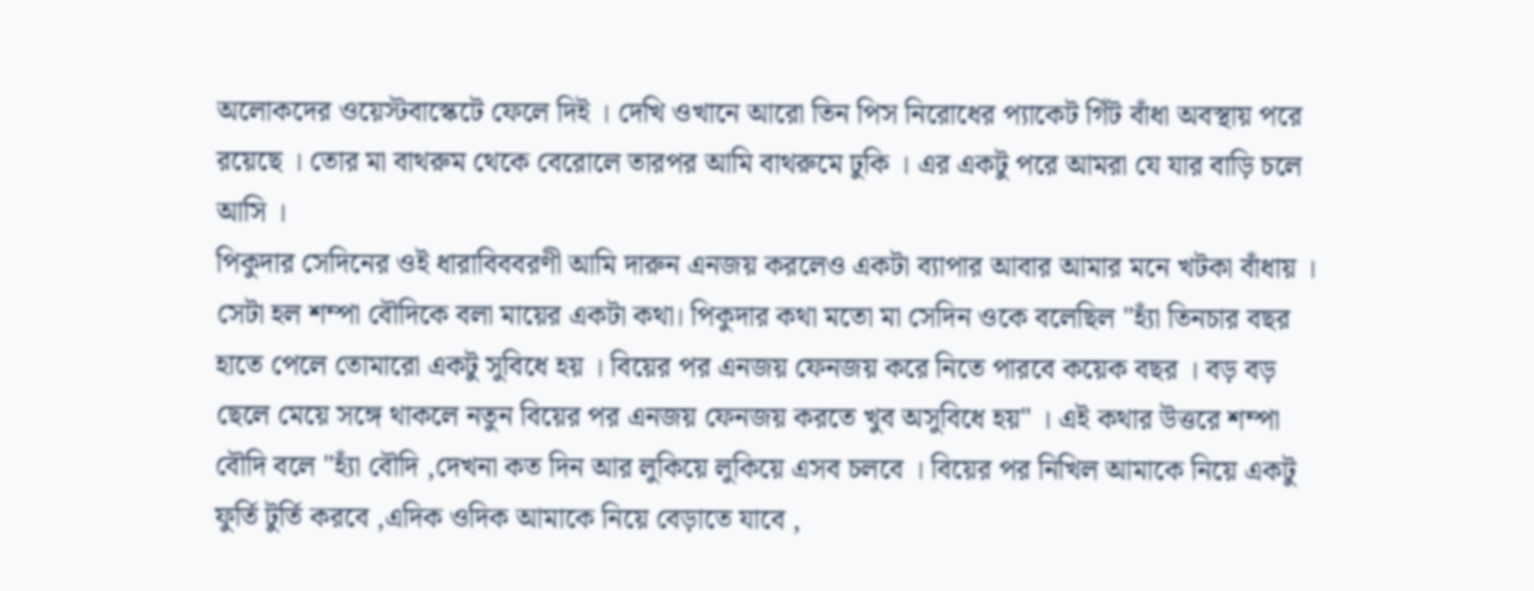অলোকদের ওয়েস্টবাস্কেটে ফেলে দিই । দেখি ওখানে আরো তিন পিস নিরোধের প্যাকেট গিঁট বাঁধা অবস্থায় পরে রয়েছে । তোর মা বাথরুম থেকে বেরোলে তারপর আমি বাথরুমে ঢুকি । এর একটু পরে আমরা যে যার বাড়ি চলে আসি ।
পিকুদার সেদিনের ওই ধারাবিববরণী আমি দারুন এনজয় করলেও একটা ব্যাপার আবার আমার মনে খটকা বাঁধায় । সেটা হল শম্পা বৌদিকে বলা মায়ের একটা কথা। পিকুদার কথা মতো মা সেদিন ওকে বলেছিল "হ্যাঁ তিনচার বছর হাতে পেলে তোমারো একটু সুবিধে হয় । বিয়ের পর এনজয় ফেনজয় করে নিতে পারবে কয়েক বছর । বড় বড় ছেলে মেয়ে সঙ্গে থাকলে নতুন বিয়ের পর এনজয় ফেনজয় করতে খুব অসুবিধে হয়" । এই কথার উত্তরে শম্পা বৌদি বলে "হ্যাঁ বৌদি ,দেখনা কত দিন আর লুকিয়ে লুকিয়ে এসব চলবে । বিয়ের পর নিখিল আমাকে নিয়ে একটু ফুর্তি টুর্তি করবে ,এদিক ওদিক আমাকে নিয়ে বেড়াতে যাবে ,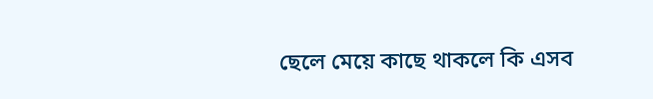ছেলে মেয়ে কাছে থাকলে কি এসব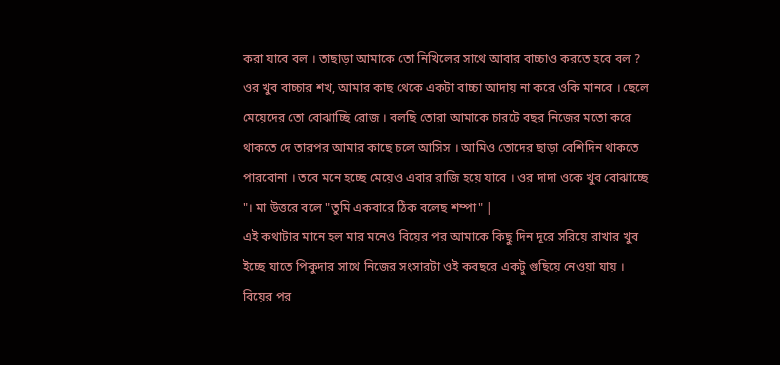করা যাবে বল । তাছাড়া আমাকে তো নিখিলের সাথে আবার বাচ্চাও করতে হবে বল ? ওর খুব বাচ্চার শখ, আমার কাছ থেকে একটা বাচ্চা আদায় না করে ওকি মানবে । ছেলে মেয়েদের তো বোঝাচ্ছি রোজ । বলছি তোরা আমাকে চারটে বছর নিজের মতো করে থাকতে দে তারপর আমার কাছে চলে আসিস । আমিও তোদের ছাড়া বেশিদিন থাকতে পারবোনা । তবে মনে হচ্ছে মেয়েও এবার রাজি হয়ে যাবে । ওর দাদা ওকে খুব বোঝাচ্ছে "। মা উত্তরে বলে "তুমি একবারে ঠিক বলেছ শম্পা" |
এই কথাটার মানে হল মার মনেও বিয়ের পর আমাকে কিছু দিন দূরে সরিয়ে রাখার খুব ইচ্ছে যাতে পিকুদার সাথে নিজের সংসারটা ওই কবছরে একটু গুছিয়ে নেওয়া যায় । বিয়ের পর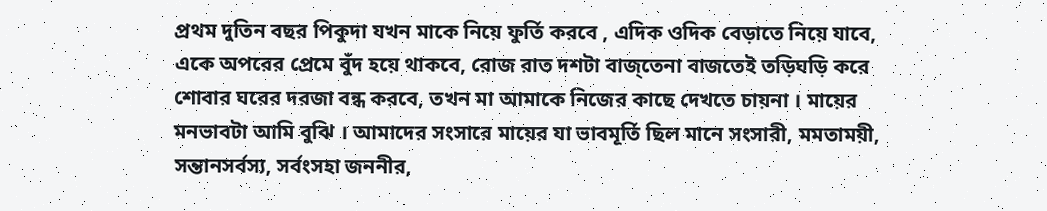প্রথম দুতিন বছর পিকুদা যখন মাকে নিয়ে ফুর্তি করবে , এদিক ওদিক বেড়াতে নিয়ে যাবে, একে অপরের প্রেমে বুঁদ হয়ে থাকবে, রোজ রাত দশটা বাজ্তেনা বাজতেই তড়িঘড়ি করে শোবার ঘরের দরজা বন্ধ করবে, তখন মা আমাকে নিজের কাছে দেখতে চায়না । মায়ের মনভাবটা আমি বুঝি । আমাদের সংসারে মায়ের যা ভাবমূর্তি ছিল মানে সংসারী, মমতাময়ী, সন্তানসর্বস্য, সর্বংসহা জননীর,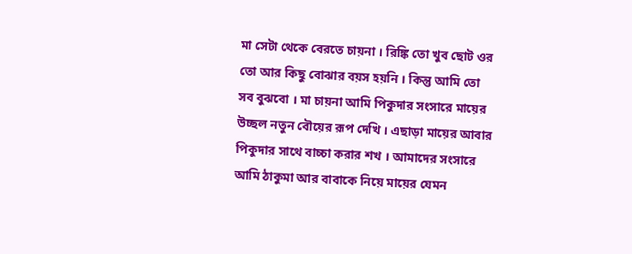মা সেটা থেকে বেরতে চায়না । রিঙ্কি তো খুব ছোট ওর তো আর কিছু বোঝার বয়স হয়নি । কিন্তু আমি তো সব বুঝবো । মা চায়না আমি পিকুদার সংসারে মায়ের উচ্ছল নতুন বৌয়ের রূপ দেখি । এছাড়া মায়ের আবার পিকুদার সাথে বাচ্চা করার শখ । আমাদের সংসারে আমি ঠাকুমা আর বাবাকে নিয়ে মায়ের যেমন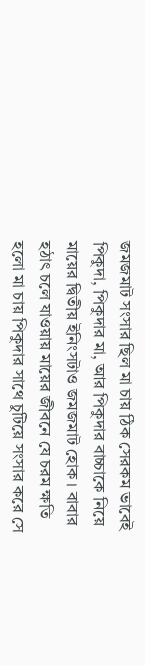জমজমাট সংসার ছিল মা চায় ঠিক সেরকম ভাবেই পিকুদা, পিকুদার মা, আর পিকুদার বাচ্চাকে নিয়ে মায়ের দ্বিতীয় ইনিংসটাও জমজমাট হোক । বাবার হঠাৎ চলে যাওয়ায় মায়ের জীবনে যে চরম ক্ষতি হলো মা চায় পিকুদার সাথে চুটিয়ে সংসার করে সে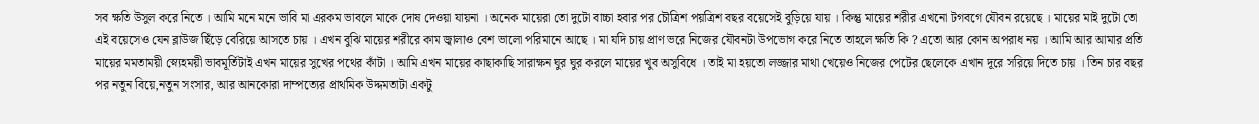সব ক্ষতি উসুল করে নিতে । আমি মনে মনে ভাবি মা এরকম ভাবলে মাকে দোষ দেওয়া যায়না । অনেক মায়েরা তো দুটো বাচ্চা হবার পর চৌত্রিশ পয়ত্রিশ বছর বয়েসেই বুড়িয়ে যায় । কিন্তু মায়ের শরীর এখনো টগবগে যৌবন রয়েছে । মায়ের মাই দুটো তো এই বয়েসেও যেন ব্লাউজ ছিঁড়ে বেরিয়ে আসতে চায় । এখন বুঝি মায়ের শরীরে কাম জ্বালাও বেশ ভালো পরিমানে আছে । মা যদি চায় প্রাণ ভরে নিজের যৌবনটা উপভোগ করে নিতে তাহলে ক্ষতি কি ? এতো আর কোন অপরাধ নয় । আমি আর আমার প্রতি মায়ের মমতাময়ী স্ন্যেহময়ী ভাবমূর্তিটাই এখন মায়ের সুখের পথের কাঁটা । আমি এখন মায়ের কাছাকাছি সারাক্ষন ঘুর ঘুর করলে মায়ের খুব অসুবিধে । তাই মা হয়তো লজ্জার মাথা খেয়েও নিজের পেটের ছেলেকে এখান দূরে সরিয়ে দিতে চায় । তিন চার বছর পর নতুন বিয়ে,নতুন সংসার, আর আনকোরা দাম্পত্যের প্রাথমিক উদ্দমতাটা একটু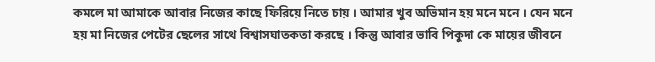কমলে মা আমাকে আবার নিজের কাছে ফিরিয়ে নিতে চায় । আমার খুব অভিমান হয় মনে মনে । যেন মনে হয় মা নিজের পেটের ছেলের সাথে বিশ্বাসঘাতকতা করছে । কিন্তু আবার ভাবি পিকুদা কে মায়ের জীবনে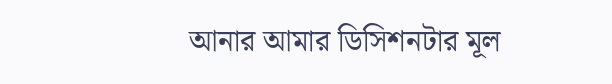আনার আমার ডিসিশনটার মূল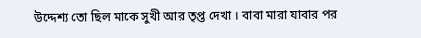উদ্দেশ্য তো ছিল মাকে সুখী আর তৃপ্ত দেখা । বাবা মারা যাবার পর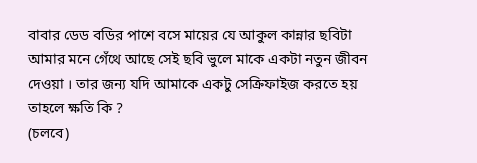বাবার ডেড বডির পাশে বসে মায়ের যে আকুল কান্নার ছবিটা আমার মনে গেঁথে আছে সেই ছবি ভুলে মাকে একটা নতুন জীবন দেওয়া । তার জন্য যদি আমাকে একটু সেক্রিফাইজ করতে হয় তাহলে ক্ষতি কি ?
(চলবে)